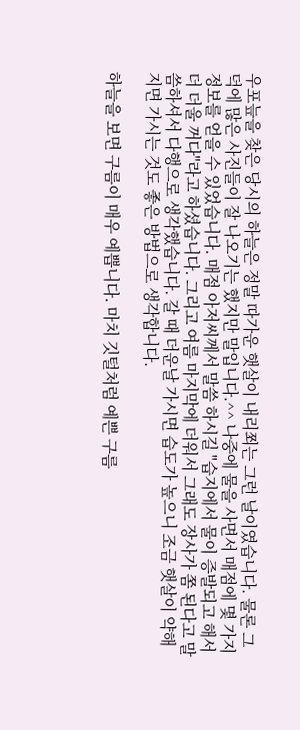우포늪을 찾은 당시의 하늘은 정말 따가운 햇살이 내리쬐는 그런 날이였습니다. 물론 그 덕에 많은 사진들이 잘 나오기는 했지만 말입니다.^^ 나중에 물을 사면서 매점에 몇 가지 정보를 얻을 수 있었습니다. 매점 아저씨께서 말씀 하시길 "습지에서 물이 증발되고 해서 더 더울 꺼다"라고 하셨습니다. 그리고 여름 마지막에 더워서 그래도 장사가 쫌 된다고 말씀하셔서 다행으로 생각했습니다. 갈 때 더운날 가시면 습도가 높으니 조금 햇살이 약해지면 가시는 것도 좋은 방법으로 생각합니다.

하늘을 보면 구름이 매우 예쁩니다. 마치 깃털처럼 예쁜 구름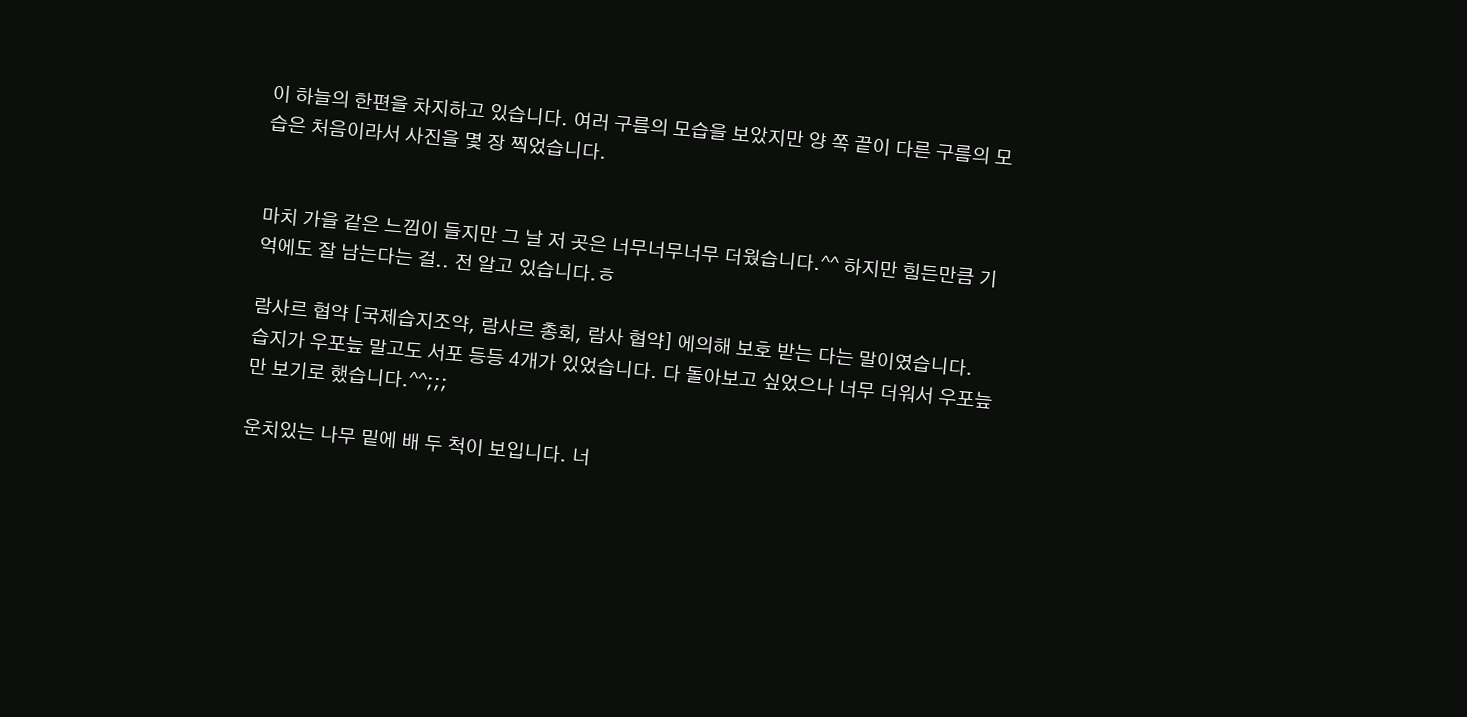이 하늘의 한편을 차지하고 있습니다. 여러 구름의 모습을 보았지만 양 쪽 끝이 다른 구름의 모습은 처음이라서 사진을 몇 장 찍었습니다.


마치 가을 같은 느낌이 들지만 그 날 저 곳은 너무너무너무 더웠습니다.^^ 하지만 힘든만큼 기억에도 잘 남는다는 걸.. 전 알고 있습니다.ㅎ

람사르 협약 [국제습지조약, 람사르 총회, 람사 협약] 에의해 보호 받는 다는 말이였습니다. 습지가 우포늪 말고도 서포 등등 4개가 있었습니다. 다 돌아보고 싶었으나 너무 더워서 우포늪만 보기로 했습니다.^^;;;

운치있는 나무 밑에 배 두 척이 보입니다. 너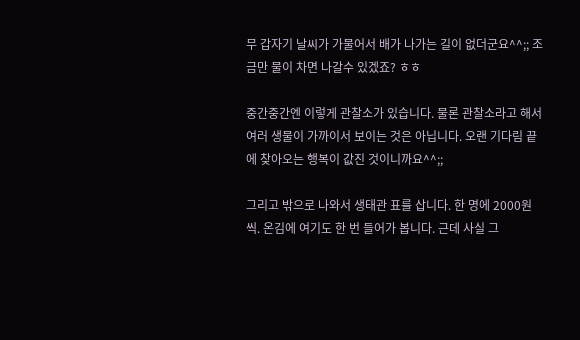무 갑자기 날씨가 가물어서 배가 나가는 길이 없더군요^^;; 조금만 물이 차면 나갈수 있겠죠? ㅎㅎ

중간중간엔 이렇게 관찰소가 있습니다. 물론 관찰소라고 해서 여러 생물이 가까이서 보이는 것은 아닙니다. 오랜 기다림 끝에 찾아오는 행복이 값진 것이니까요^^;;

그리고 밖으로 나와서 생태관 표를 삽니다. 한 명에 2000원씩. 온김에 여기도 한 번 들어가 봅니다. 근데 사실 그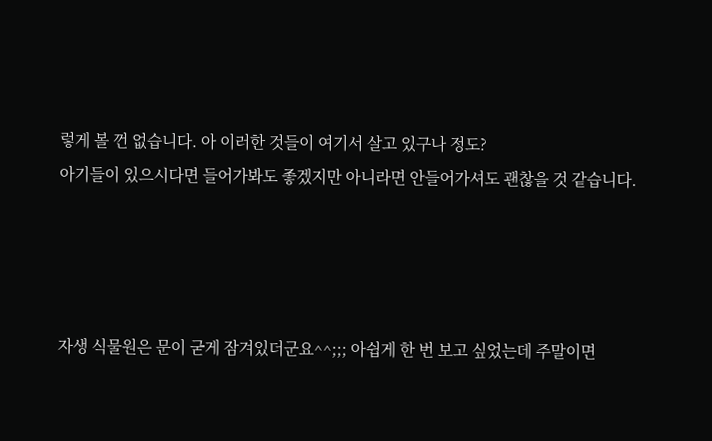렇게 볼 껀 없습니다. 아 이러한 것들이 여기서 살고 있구나 정도?
아기들이 있으시다면 들어가봐도 좋겠지만 아니라면 안들어가셔도 괜찮을 것 같습니다.




자생 식물원은 문이 굳게 잠겨있더군요^^;;; 아쉽게 한 번 보고 싶었는데 주말이면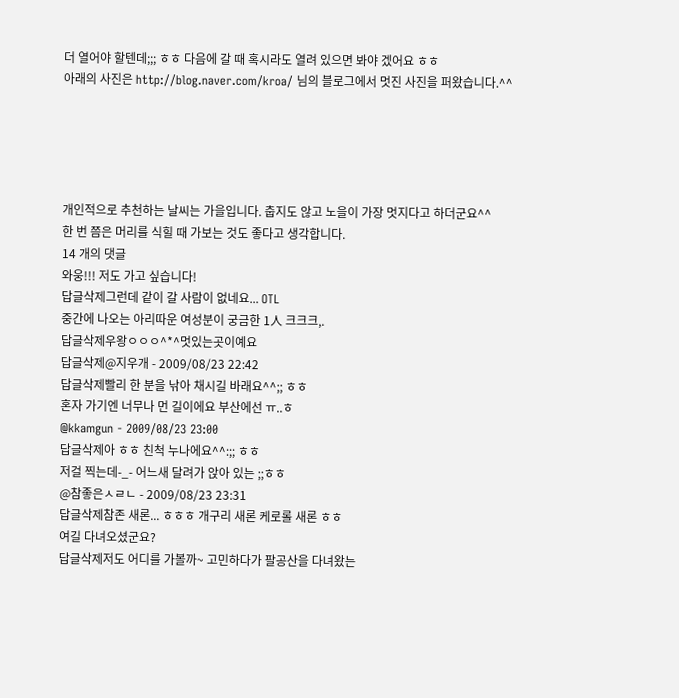더 열어야 할텐데;;; ㅎㅎ 다음에 갈 때 혹시라도 열려 있으면 봐야 겠어요 ㅎㅎ
아래의 사진은 http://blog.naver.com/kroa/ 님의 블로그에서 멋진 사진을 퍼왔습니다.^^





개인적으로 추천하는 날씨는 가을입니다. 춥지도 않고 노을이 가장 멋지다고 하더군요^^
한 번 쯤은 머리를 식힐 때 가보는 것도 좋다고 생각합니다.
14 개의 댓글
와웅!!! 저도 가고 싶습니다!
답글삭제그런데 같이 갈 사람이 없네요... OTL
중간에 나오는 아리따운 여성분이 궁금한 1人 크크크,.
답글삭제우왕ㅇㅇㅇ^*^멋있는곳이예요
답글삭제@지우개 - 2009/08/23 22:42
답글삭제빨리 한 분을 낚아 채시길 바래요^^;; ㅎㅎ
혼자 가기엔 너무나 먼 길이에요 부산에선 ㅠ..ㅎ
@kkamgun - 2009/08/23 23:00
답글삭제아 ㅎㅎ 친척 누나에요^^:;; ㅎㅎ
저걸 찍는데-_- 어느새 달려가 앉아 있는 ;;ㅎㅎ
@참좋은ㅅㄹㄴ - 2009/08/23 23:31
답글삭제참존 새론... ㅎㅎㅎ 개구리 새론 케로롤 새론 ㅎㅎ
여길 다녀오셨군요?
답글삭제저도 어디를 가볼까~ 고민하다가 팔공산을 다녀왔는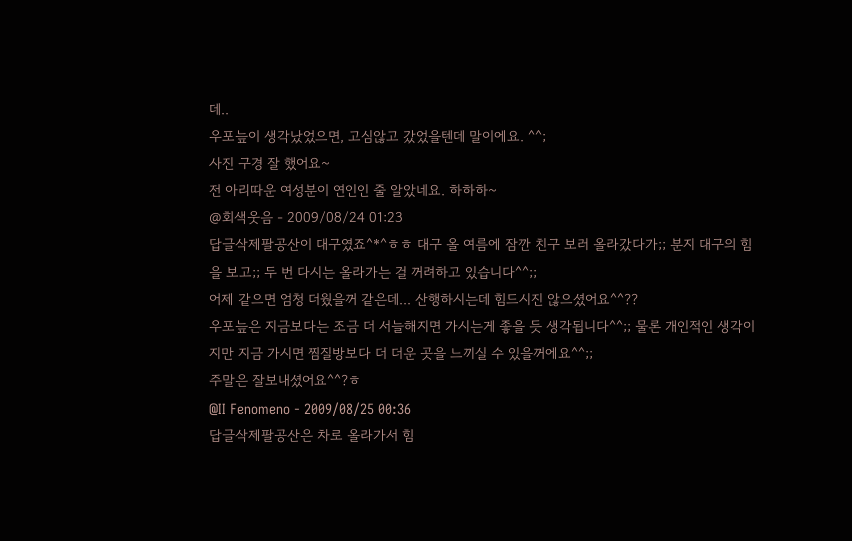데..
우포늪이 생각났었으면, 고심않고 갔었을텐데 말이에요. ^^;
사진 구경 잘 했어요~
전 아리따운 여성분이 연인인 줄 알았네요. 하하하~
@회색웃음 - 2009/08/24 01:23
답글삭제팔공산이 대구였죠^*^ㅎㅎ 대구 올 여름에 잠깐 친구 보러 올라갔다가;; 분지 대구의 힘을 보고;; 두 번 다시는 올라가는 걸 꺼려하고 있습니다^^;;
어제 같으면 엄청 더웠을꺼 같은데... 산행하시는데 힘드시진 않으셨어요^^??
우포늪은 지금보다는 조금 더 서늘해지면 가시는게 좋을 듯 생각됩니다^^;; 물론 개인적인 생각이지만 지금 가시면 찜질방보다 더 더운 곳을 느끼실 수 있을꺼에요^^;;
주말은 잘보내셨어요^^?ㅎ
@II Fenomeno - 2009/08/25 00:36
답글삭제팔공산은 차로 올라가서 힘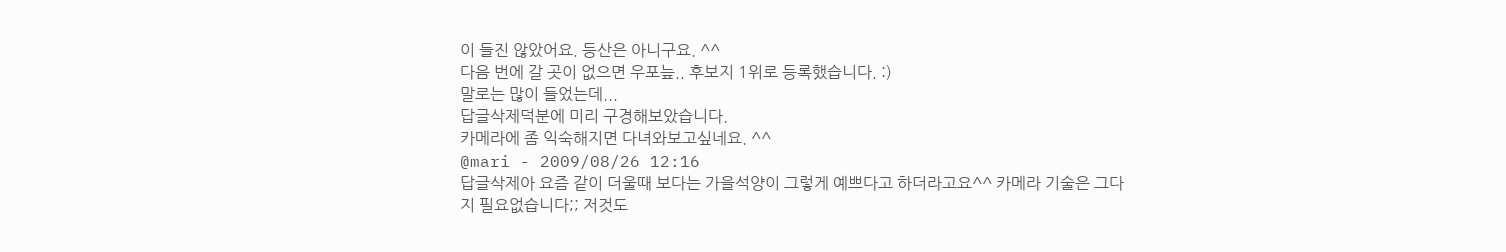이 들진 않았어요. 등산은 아니구요. ^^
다음 번에 갈 곳이 없으면 우포늪.. 후보지 1위로 등록했습니다. :)
말로는 많이 들었는데...
답글삭제덕분에 미리 구경해보았습니다.
카메라에 좀 익숙해지면 다녀와보고싶네요. ^^
@mari - 2009/08/26 12:16
답글삭제아 요즘 같이 더울때 보다는 가을석양이 그렇게 예쁘다고 하더라고요^^ 카메라 기술은 그다지 필요없습니다;; 저것도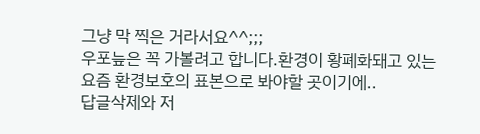그냥 막 찍은 거라서요^^;;;
우포늪은 꼭 가볼려고 합니다.환경이 황폐화돼고 있는 요즘 환경보호의 표본으로 봐야할 곳이기에..
답글삭제와 저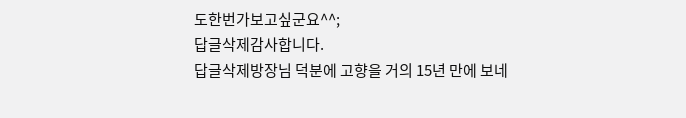도한번가보고싶군요^^;
답글삭제감사합니다.
답글삭제방장님 덕분에 고향을 거의 15년 만에 보네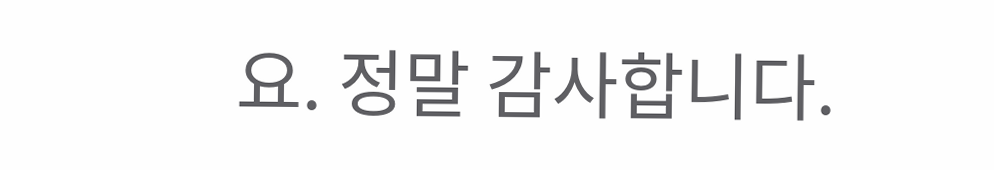요. 정말 감사합니다.